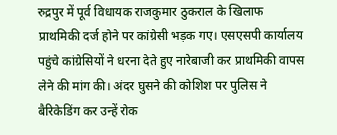रुद्रपुर में पूर्व विधायक राजकुमार ठुकराल के खिलाफ प्राथमिकी दर्ज होने पर कांग्रेसी भड़क गए। एसएसपी कार्यालय पहुंचे कांग्रेसियों ने धरना देते हुए नारेबाजी कर प्राथमिकी वापस लेने की मांग की। अंदर घुसने की कोशिश पर पुलिस ने बैरिकेडिंग कर उन्हें रोक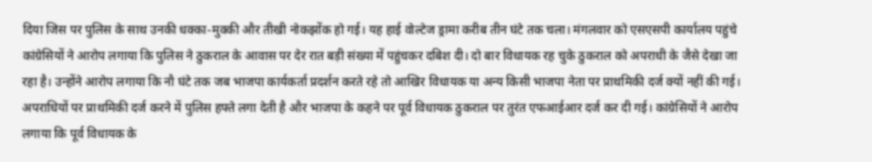दिया जिस पर पुलिस के साथ उनकी धक्का-मुक्की और तीखी नोकझोंक हो गई। यह हाई वोल्टेज ड्रामा करीब तीन घंटे तक चला। मंगलवार को एसएसपी कार्यालय पहुंचे कांग्रेसियों ने आरोप लगाया कि पुलिस ने ठुकराल के आवास पर देर रात बड़ी संख्या में पहुंचकर दबिश दी। दो बार विधायक रह चुके ठुकराल को अपराधी के जैसे देखा जा रहा है। उन्होंने आरोप लगाया कि नौ घंटे तक जब भाजपा कार्यकर्ता प्रदर्शन करते रहे तो आखिर विधायक या अन्य किसी भाजपा नेता पर प्राथमिकी दर्ज क्यों नहीं की गई। अपराधियों पर प्राथमिकी दर्ज करने में पुलिस हफ्ते लगा देती है और भाजपा के कहने पर पूर्व विधायक ठुकराल पर तुरंत एफआईआर दर्ज कर दी गई। कांग्रेसियों ने आरोप लगाया कि पूर्व विधायक के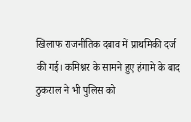खिलाफ राजनीतिक दबाव में प्राथमिकी दर्ज की गई। कमिश्नर के सामने हुए हंगामे के बाद ठुकराल ने भी पुलिस को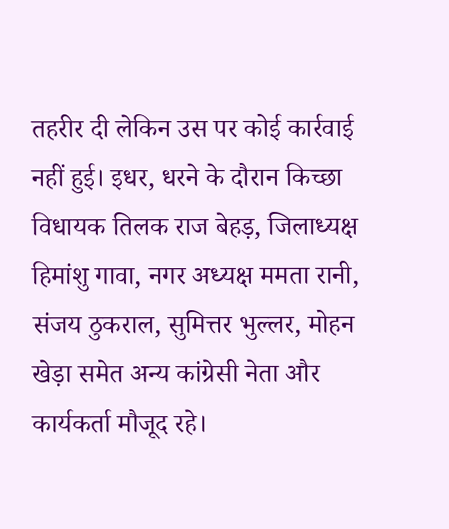तहरीर दी लेकिन उस पर कोई कार्रवाई नहीं हुई। इधर, धरने के दौरान किच्छा विधायक तिलक राज बेहड़, जिलाध्यक्ष हिमांशु गावा, नगर अध्यक्ष ममता रानी, संजय ठुकराल, सुमित्तर भुल्लर, मोहन खेड़ा समेत अन्य कांग्रेसी नेता और कार्यकर्ता मौजूद रहे।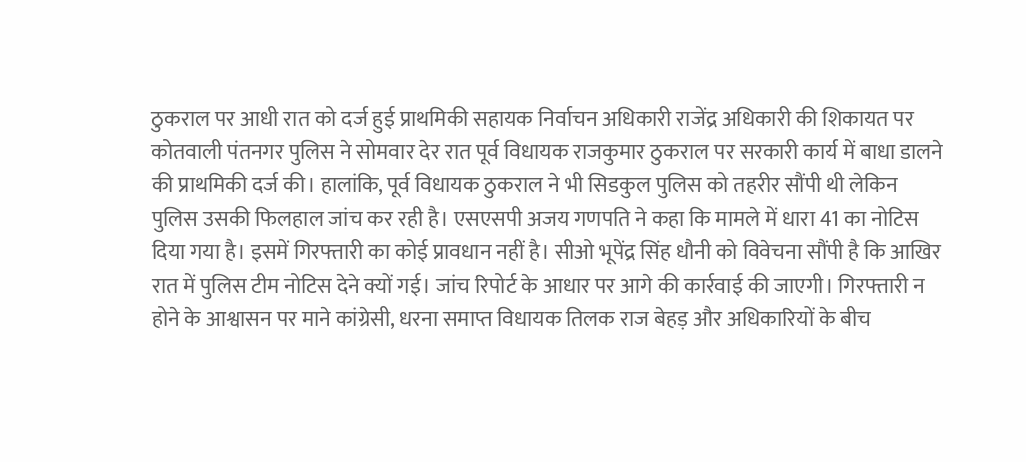ठुकराल पर आधी रात को दर्ज हुई प्राथमिकी सहायक निर्वाचन अधिकारी राजेंद्र अधिकारी की शिकायत पर कोतवाली पंतनगर पुलिस ने सोमवार देर रात पूर्व विधायक राजकुमार ठुकराल पर सरकारी कार्य में बाधा डालने की प्राथमिकी दर्ज की। हालांकि, पूर्व विधायक ठुकराल ने भी सिडकुल पुलिस को तहरीर सौंपी थी लेकिन पुलिस उसकी फिलहाल जांच कर रही है। एसएसपी अजय गणपति ने कहा कि मामले में धारा 41 का नोटिस दिया गया है। इसमें गिरफ्तारी का कोई प्रावधान नहीं है। सीओ भूपेंद्र सिंह धौनी को विवेचना सौंपी है कि आखिर रात में पुलिस टीम नोटिस देने क्यों गई। जांच रिपोर्ट के आधार पर आगे की कार्रवाई की जाएगी। गिरफ्तारी न होने के आश्वासन पर माने कांग्रेसी, धरना समाप्त विधायक तिलक राज बेहड़ और अधिकारियों के बीच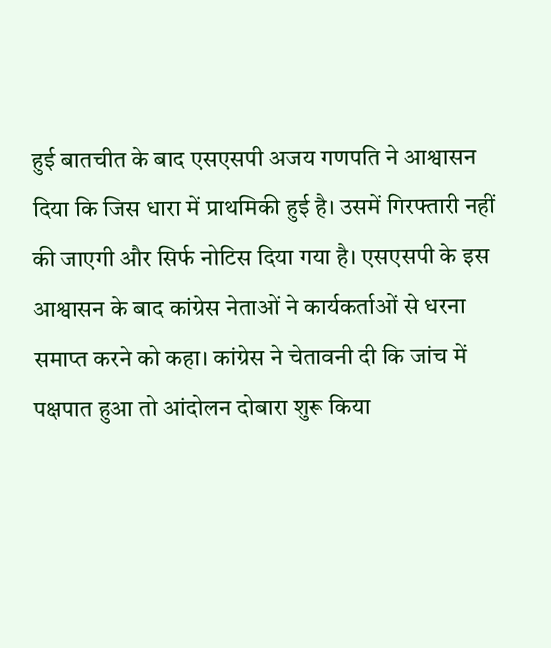हुई बातचीत के बाद एसएसपी अजय गणपति ने आश्वासन दिया कि जिस धारा में प्राथमिकी हुई है। उसमें गिरफ्तारी नहीं की जाएगी और सिर्फ नोटिस दिया गया है। एसएसपी के इस आश्वासन के बाद कांग्रेस नेताओं ने कार्यकर्ताओं से धरना समाप्त करने को कहा। कांग्रेस ने चेतावनी दी कि जांच में पक्षपात हुआ तो आंदोलन दोबारा शुरू किया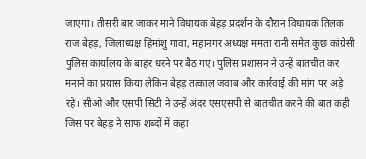जाएगा। तीसरी बार जाकर माने विधायक बेहड़ प्रदर्शन के दौरान विधायक तिलक राज बेहड़, जिलाध्यक्ष हिमांशु गावा, महानगर अध्यक्ष ममता रानी समेत कुछ कांग्रेसी पुलिस कार्यालय के बाहर धरने पर बैठ गए। पुलिस प्रशासन ने उन्हें बातचीत कर मनाने का प्रयास किया लेकिन बेहड़ तत्काल जवाब और कार्रवाई की मांग पर अड़े रहे। सीओ और एसपी सिटी ने उन्हें अंदर एसएसपी से बातचीत करने की बात कही जिस पर बेहड़ ने साफ शब्दों में कहा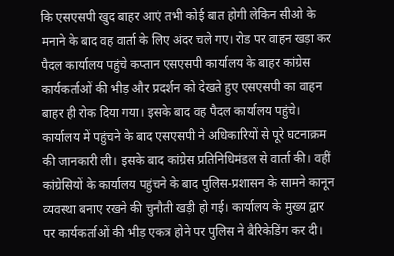कि एसएसपी खुद बाहर आएं तभी कोई बात होगी लेकिन सीओ के मनाने के बाद वह वार्ता के लिए अंदर चले गए। रोड पर वाहन खड़ा कर पैदल कार्यालय पहुंचे कप्तान एसएसपी कार्यालय के बाहर कांग्रेस कार्यकर्ताओं की भीड़ और प्रदर्शन को देखते हुए एसएसपी का वाहन बाहर ही रोक दिया गया। इसके बाद वह पैदल कार्यालय पहुंचे। कार्यालय में पहुंचने के बाद एसएसपी ने अधिकारियों से पूरे घटनाक्रम की जानकारी ली। इसके बाद कांग्रेस प्रतिनिधिमंडल से वार्ता की। वहीं कांग्रेसियों के कार्यालय पहुंचने के बाद पुलिस-प्रशासन के सामने कानून व्यवस्था बनाए रखने की चुनौती खड़ी हो गई। कार्यालय के मुख्य द्वार पर कार्यकर्ताओं की भीड़ एकत्र होने पर पुलिस ने बैरिकेडिंग कर दी।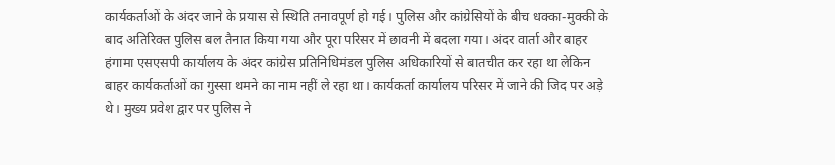कार्यकर्ताओं के अंदर जाने के प्रयास से स्थिति तनावपूर्ण हो गई। पुलिस और कांग्रेसियों के बीच धक्का-मुक्की के बाद अतिरिक्त पुलिस बल तैनात किया गया और पूरा परिसर में छावनी में बदला गया। अंदर वार्ता और बाहर हंगामा एसएसपी कार्यालय के अंदर कांग्रेस प्रतिनिधिमंडल पुलिस अधिकारियों से बातचीत कर रहा था लेकिन बाहर कार्यकर्ताओं का गुस्सा थमने का नाम नहीं ले रहा था। कार्यकर्ता कार्यालय परिसर में जाने की जिद पर अड़े थे। मुख्य प्रवेश द्वार पर पुलिस ने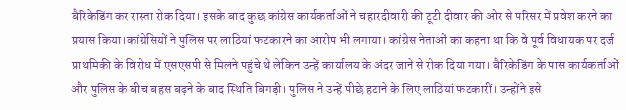बैरिकेडिंग कर रास्ता रोक दिया। इसके बाद कुछ कांग्रेस कार्यकर्ताओं ने चहारदीवारी की टूटी दीवार की ओर से परिसर में प्रवेश करने का प्रयास किया।कांग्रेसियों ने पुलिस पर लाठियां फटकारने का आरोप भी लगाया। कांग्रेस नेताओं का कहना था कि वे पूर्व विधायक पर दर्ज प्राथमिकी के विरोध में एसएसपी से मिलने पहुंचे थे लेकिन उन्हें कार्यालय के अंदर जाने से रोक दिया गया। बैरिकेडिंग के पास कार्यकर्ताओं और पुलिस के बीच बहस बढ़ने के बाद स्थिति बिगड़ी। पुलिस ने उन्हें पीछे हटाने के लिए लाठियां फटकारीं। उन्होंने इसे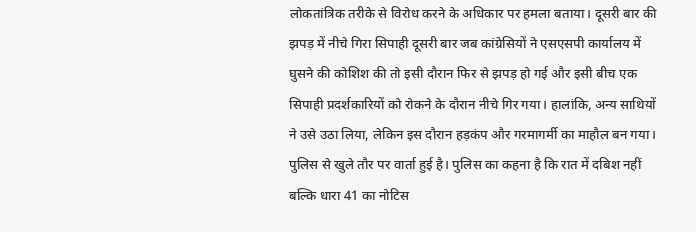लोकतांत्रिक तरीके से विरोध करने के अधिकार पर हमला बताया। दूसरी बार की झपड़ में नीचे गिरा सिपाही दूसरी बार जब कांग्रेसियों ने एसएसपी कार्यालय में घुसने की कोशिश की तो इसी दौरान फिर से झपड़ हो गई और इसी बीच एक सिपाही प्रदर्शकारियों को रोकने के दौरान नीचे गिर गया। हालांकि, अन्य साथियों ने उसे उठा लिया, लेकिन इस दौरान हड़कंप और गरमागर्मी का माहौल बन गया। पुलिस से खुले तौर पर वार्ता हुई है। पुलिस का कहना है कि रात में दबिश नहीं बल्कि धारा 41 का नोटिस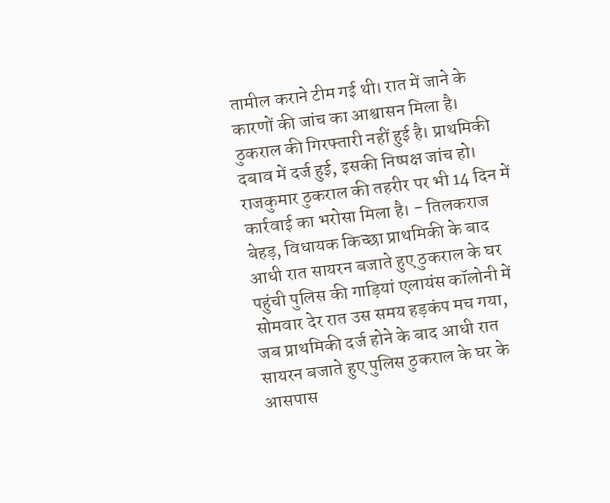तामील कराने टीम गई थी। रात में जाने के कारणों की जांच का आश्वासन मिला है। ठुकराल की गिरफ्तारी नहीं हुई है। प्राथमिकी दबाव में दर्ज हुई, इसकी निष्पक्ष जांच हो। राजकुमार ठुकराल की तहरीर पर भी 14 दिन में कार्रवाई का भरोसा मिला है। - तिलकराज बेहड़, विधायक किच्छा प्राथमिकी के बाद आधी रात सायरन बजाते हुए ठुकराल के घर पहुंची पुलिस की गाड़ियां एलायंस कॉलोनी में सोमवार देर रात उस समय हड़कंप मच गया, जब प्राथमिकी दर्ज होने के बाद आधी रात सायरन बजाते हुए पुलिस ठुकराल के घर के आसपास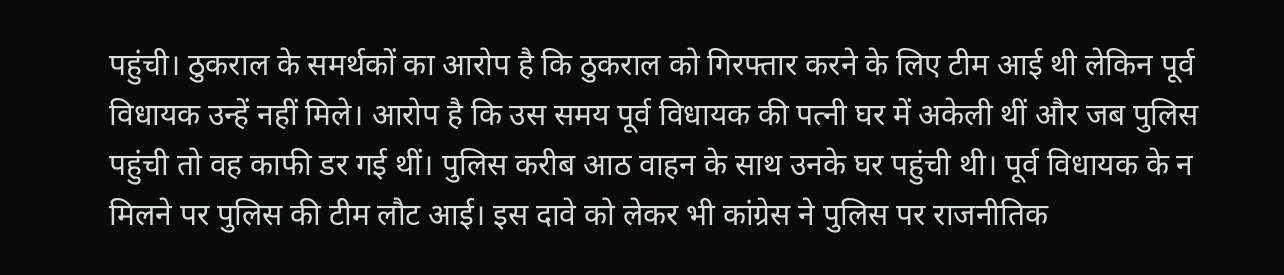पहुंची। ठुकराल के समर्थकों का आरोप है कि ठुकराल को गिरफ्तार करने के लिए टीम आई थी लेकिन पूर्व विधायक उन्हें नहीं मिले। आरोप है कि उस समय पूर्व विधायक की पत्नी घर में अकेली थीं और जब पुलिस पहुंची तो वह काफी डर गई थीं। पुलिस करीब आठ वाहन के साथ उनके घर पहुंची थी। पूर्व विधायक के न मिलने पर पुलिस की टीम लौट आई। इस दावे को लेकर भी कांग्रेस ने पुलिस पर राजनीतिक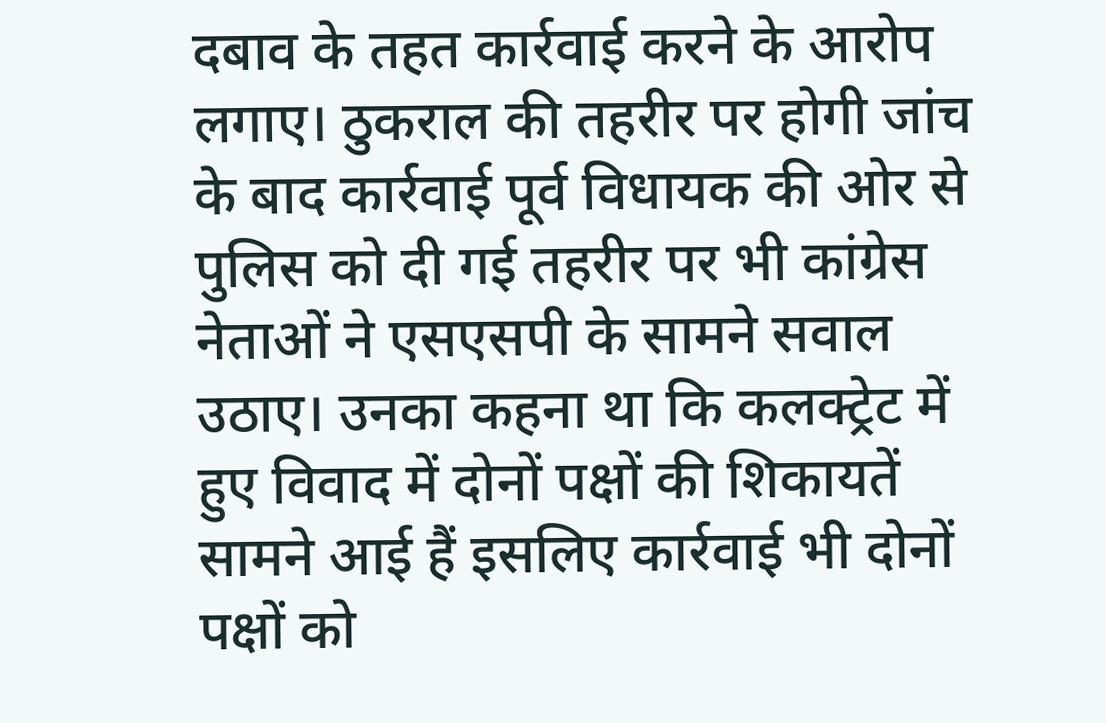दबाव के तहत कार्रवाई करने के आरोप लगाए। ठुकराल की तहरीर पर होगी जांच के बाद कार्रवाई पूर्व विधायक की ओर से पुलिस को दी गई तहरीर पर भी कांग्रेस नेताओं ने एसएसपी के सामने सवाल उठाए। उनका कहना था कि कलक्ट्रेट में हुए विवाद में दोनों पक्षों की शिकायतें सामने आई हैं इसलिए कार्रवाई भी दोनों पक्षों को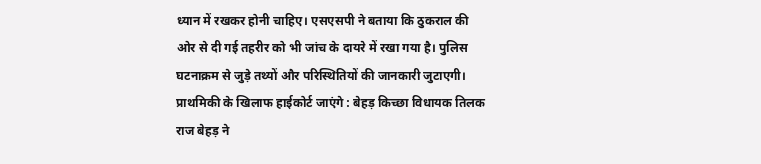ध्यान में रखकर होनी चाहिए। एसएसपी ने बताया कि ठुकराल की ओर से दी गई तहरीर को भी जांच के दायरे में रखा गया है। पुलिस घटनाक्रम से जुड़े तथ्यों और परिस्थितियों की जानकारी जुटाएगी। प्राथमिकी के खिलाफ हाईकोर्ट जाएंगे : बेहड़ किच्छा विधायक तिलक राज बेहड़ ने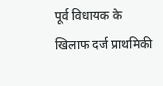पूर्व विधायक के खिलाफ दर्ज प्राथमिकी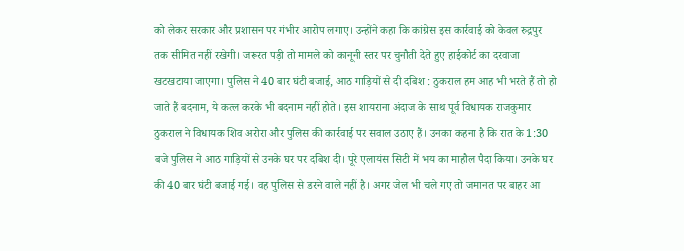को लेकर सरकार और प्रशासन पर गंभीर आरोप लगाए। उन्होंने कहा कि कांग्रेस इस कार्रवाई को केवल रुद्रपुर तक सीमित नहीं रखेगी। जरूरत पड़ी तो मामले को कानूनी स्तर पर चुनौती देते हुए हाईकोर्ट का दरवाजा खटखटाया जाएगा। पुलिस ने 40 बार घंटी बजाई, आठ गाड़ियों से दी दबिश : ठुकराल हम आह भी भरते हैं तो हो जाते हैं बदनाम, ये कत्ल करके भी बदनाम नहीं होते। इस शायराना अंदाज के साथ पूर्व विधायक राजकुमार ठुकराल ने विधायक शिव अरोरा और पुलिस की कार्रवाई पर सवाल उठाए हैं। उनका कहना है कि रात के 1:30 बजे पुलिस ने आठ गाड़ियों से उनके घर पर दबिश दी। पूरे एलायंस सिटी में भय का माहौल पैदा किया। उनके घर की 40 बार घंटी बजाई गई। वह पुलिस से डरने वाले नहीं है। अगर जेल भी चले गए तो जमानत पर बाहर आ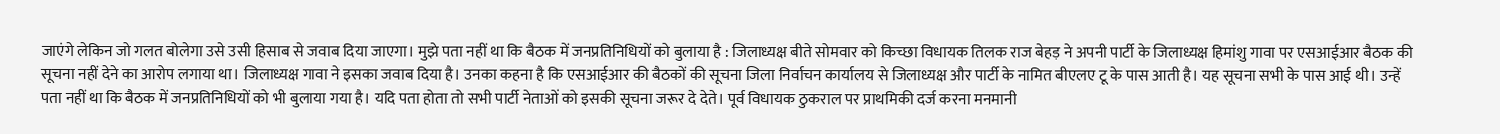जाएंगे लेकिन जो गलत बोलेगा उसे उसी हिसाब से जवाब दिया जाएगा। मुझे पता नहीं था कि बैठक में जनप्रतिनिधियों को बुलाया है : जिलाध्यक्ष बीते सोमवार को किच्छा विधायक तिलक राज बेहड़ ने अपनी पार्टी के जिलाध्यक्ष हिमांशु गावा पर एसआईआर बैठक की सूचना नहीं देने का आरोप लगाया था। जिलाध्यक्ष गावा ने इसका जवाब दिया है। उनका कहना है कि एसआईआर की बैठकों की सूचना जिला निर्वाचन कार्यालय से जिलाध्यक्ष और पार्टी के नामित बीएलए टू के पास आती है। यह सूचना सभी के पास आई थी। उन्हें पता नहीं था कि बैठक में जनप्रतिनिधियों को भी बुलाया गया है। यदि पता होता तो सभी पार्टी नेताओं को इसकी सूचना जरूर दे देते। पूर्व विधायक ठुकराल पर प्राथमिकी दर्ज करना मनमानी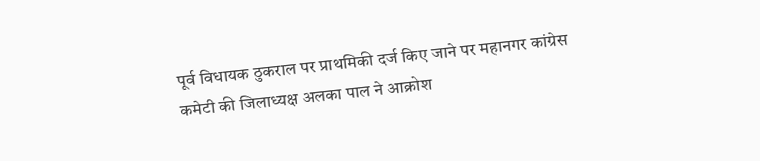पूर्व विधायक ठुकराल पर प्राथमिकी दर्ज किए जाने पर महानगर कांग्रेस कमेटी की जिलाध्यक्ष अलका पाल ने आक्रोश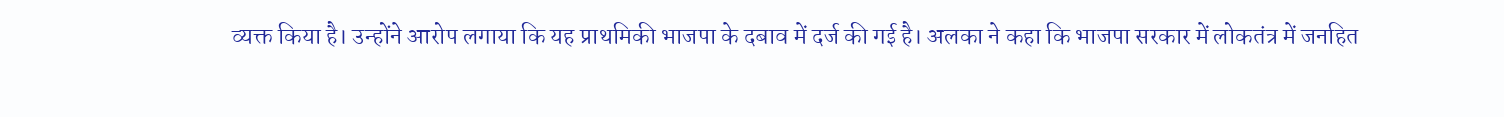व्यक्त किया है। उन्होंने आरोप लगाया कि यह प्राथमिकी भाजपा के दबाव में दर्ज की गई है। अलका ने कहा कि भाजपा सरकार में लोकतंत्र में जनहित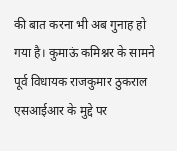की बात करना भी अब गुनाह हो गया है। कुमाऊं कमिश्नर के सामने पूर्व विधायक राजकुमार ठुकराल एसआईआर के मुद्दे पर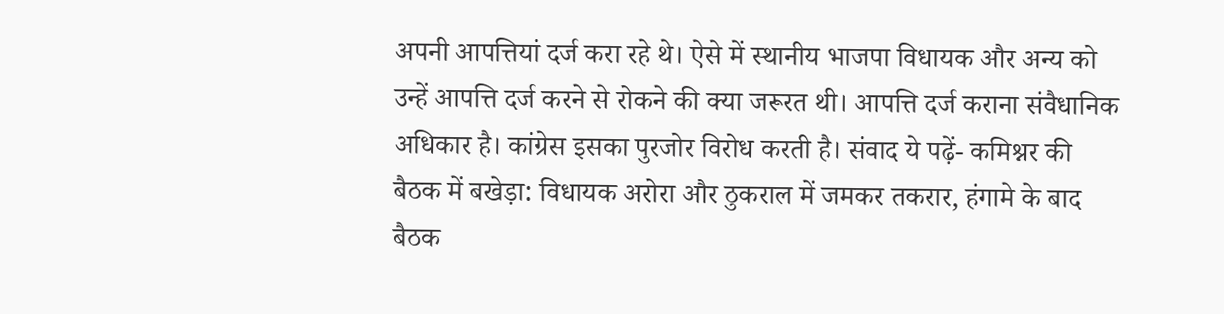अपनी आपत्तियां दर्ज करा रहे थे। ऐसे में स्थानीय भाजपा विधायक और अन्य को उन्हें आपत्ति दर्ज करने से रोकने की क्या जरूरत थी। आपत्ति दर्ज कराना संवैधानिक अधिकार है। कांग्रेस इसका पुरजोर विरोध करती है। संवाद ये पढ़ें- कमिश्नर की बैठक में बखेड़ा: विधायक अरोरा और ठुकराल में जमकर तकरार, हंगामे के बाद बैठक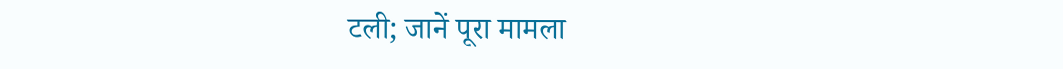टली; जानें पूरा मामला